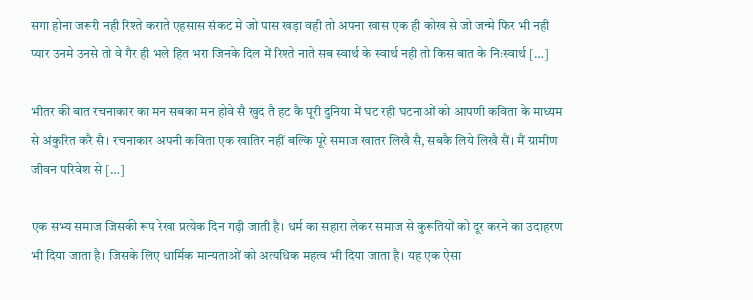सगा होना जरूरी नही रिश्ते कराते एहसास संकट मे जो पास खड़ा वही तो अपना खास एक ही कोख से जो जन्मे फिर भी नही प्यार उनमे उनसे तो वे गैर ही भले हित भरा जिनके दिल में रिश्ते नाते सब स्वार्थ के स्वार्थ नही तो किस बात के निःस्वार्थ […]

भीतर की बात रचनाकार का मन सबका मन होवे सै खुद तै हट कै पूरी दुनिया में घट रही घटनाओं को आपणी कविता के माध्यम से अंकुरित करै सै। रचनाकार अपनी कविता एक खातिर नहीं बल्कि पूरे समाज खातर लिखै सै, सबकै लिये लिखै सैं। मैं ग्रामीण जीवन परिवेश से […]

एक सभ्य समाज जिसकी रूप रेखा प्रत्येक दिन गढ़ी जाती है। धर्म का सहारा लेकर समाज से कुरूतियों को दूर करने का उदाहरण भी दिया जाता है। जिसके लिए धार्मिक मान्यताओं को अत्यधिक महत्व भी दिया जाता है। यह एक ऐसा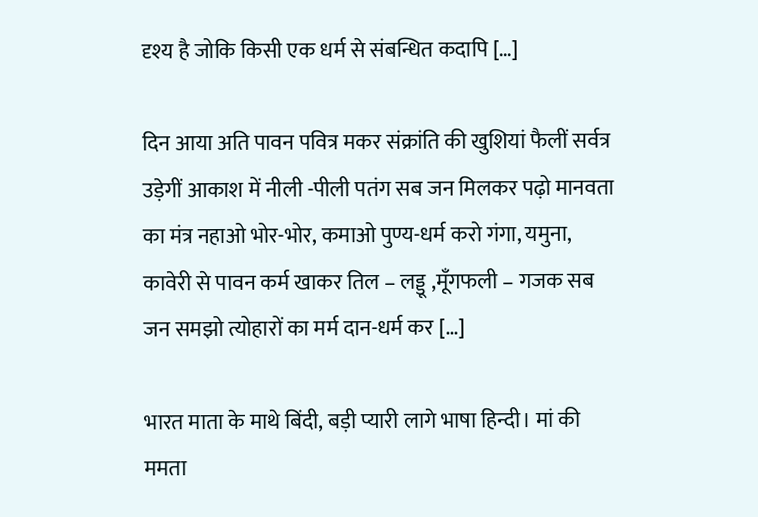दृश्य है जोकि किसी एक धर्म से संबन्धित कदापि […]

दिन आया अति पावन पवित्र मकर संक्रांति की खुशियां फैलीं सर्वत्र उड़ेगीं आकाश में नीली -पीली पतंग सब जन मिलकर पढ़ो मानवता का मंत्र नहाओ भोर-भोर, कमाओ पुण्य-धर्म करो गंगा, यमुना, कावेरी से पावन कर्म खाकर तिल – लड्डू ,मूँगफली – गजक सब जन समझो त्योहारों का मर्म दान-धर्म कर […]

भारत माता के माथे बिंदी, बड़ी प्यारी लागे भाषा हिन्दी। मां की ममता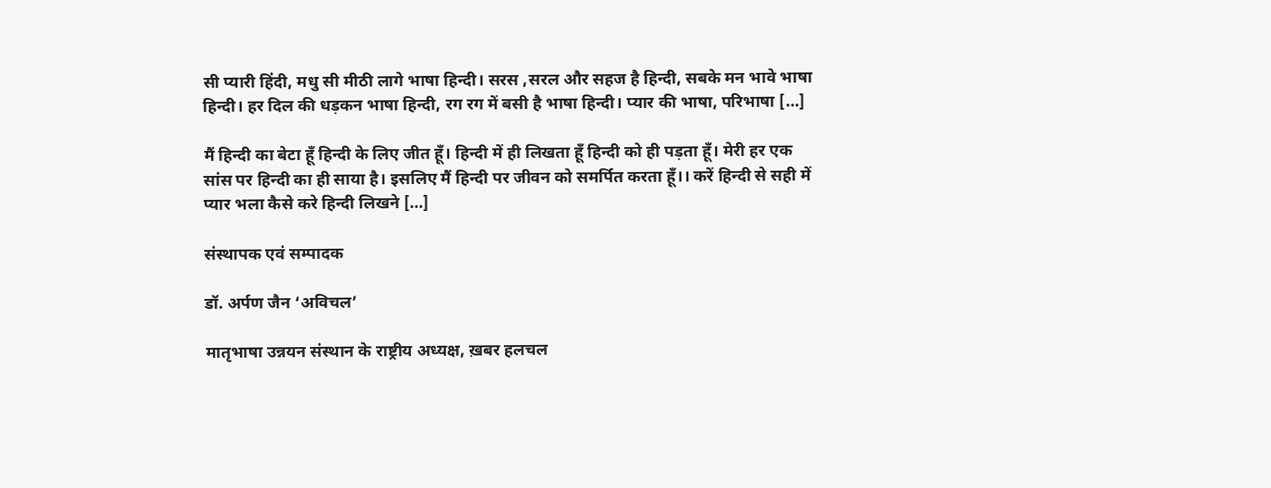सी प्यारी हिंदी, मधु सी मीठी लागे भाषा हिन्दी। सरस ,सरल और सहज है हिन्दी, सबके मन भावे भाषा हिन्दी। हर दिल की धड़कन भाषा हिन्दी, रग रग में बसी है भाषा हिन्दी। प्यार की भाषा, परिभाषा […]

मैं हिन्दी का बेटा हूँ हिन्दी के लिए जीत हूँ। हिन्दी में ही लिखता हूँ हिन्दी को ही पड़ता हूँ। मेरी हर एक सांस पर हिन्दी का ही साया है। इसलिए मैं हिन्दी पर जीवन को समर्पित करता हूँ।। करें हिन्दी से सही में प्यार भला कैसे करे हिन्दी लिखने […]

संस्थापक एवं सम्पादक

डॉ. अर्पण जैन ‘अविचल’

मातृभाषा उन्नयन संस्थान के राष्ट्रीय अध्यक्ष, ख़बर हलचल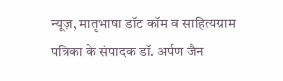न्यूज़, मातृभाषा डॉट कॉम व साहित्यग्राम पत्रिका के संपादक डॉ. अर्पण जैन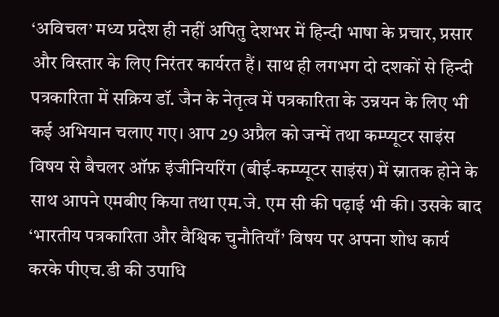‘अविचल’ मध्य प्रदेश ही नहीं अपितु देशभर में हिन्दी भाषा के प्रचार, प्रसार और विस्तार के लिए निरंतर कार्यरत हैं। साथ ही लगभग दो दशकों से हिन्दी पत्रकारिता में सक्रिय डॉ. जैन के नेतृत्व में पत्रकारिता के उन्नयन के लिए भी कई अभियान चलाए गए। आप 29 अप्रैल को जन्में तथा कम्प्यूटर साइंस विषय से बैचलर ऑफ़ इंजीनियरिंग (बीई-कम्प्यूटर साइंस) में स्नातक होने के साथ आपने एमबीए किया तथा एम.जे. एम सी की पढ़ाई भी की। उसके बाद ‘भारतीय पत्रकारिता और वैश्विक चुनौतियाँ’ विषय पर अपना शोध कार्य करके पीएच.डी की उपाधि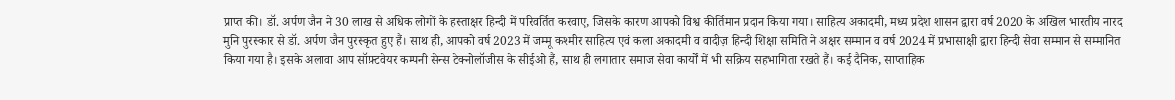प्राप्त की। डॉ. अर्पण जैन ने 30 लाख से अधिक लोगों के हस्ताक्षर हिन्दी में परिवर्तित करवाए, जिसके कारण आपको विश्व कीर्तिमान प्रदान किया गया। साहित्य अकादमी, मध्य प्रदेश शासन द्वारा वर्ष 2020 के अखिल भारतीय नारद मुनि पुरस्कार से डॉ. अर्पण जैन पुरस्कृत हुए हैं। साथ ही, आपको वर्ष 2023 में जम्मू कश्मीर साहित्य एवं कला अकादमी व वादीज़ हिन्दी शिक्षा समिति ने अक्षर सम्मान व वर्ष 2024 में प्रभासाक्षी द्वारा हिन्दी सेवा सम्मान से सम्मानित किया गया है। इसके अलावा आप सॉफ़्टवेयर कम्पनी सेन्स टेक्नोलॉजीस के सीईओ हैं, साथ ही लगातार समाज सेवा कार्यों में भी सक्रिय सहभागिता रखते हैं। कई दैनिक, साप्ताहिक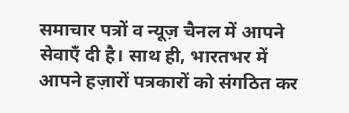समाचार पत्रों व न्यूज़ चैनल में आपने सेवाएँ दी है। साथ ही, भारतभर में आपने हज़ारों पत्रकारों को संगठित कर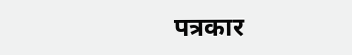पत्रकार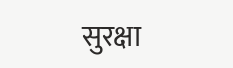सुरक्षा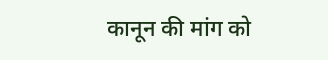कानून की मांग को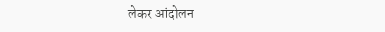लेकर आंदोलन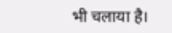भी चलाया है।